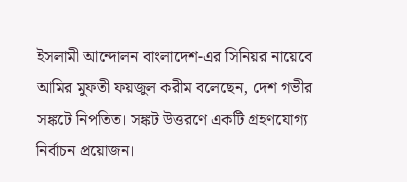ইসলামী আন্দোলন বাংলাদেশ-এর সিনিয়র নায়েবে আমির মুফতী ফয়জুল করীম বলেছেন, দেশ গভীর সঙ্কটে নিপতিত। সঙ্কট উত্তরণে একটি গ্রহণযোগ্য নির্বাচন প্রয়োজন।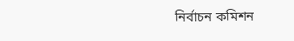নির্বাচন কমিশন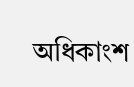অধিকাংশ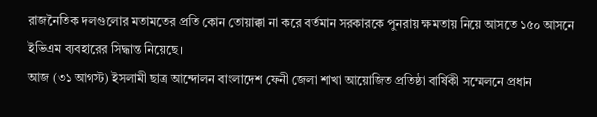রাজনৈতিক দলগুলোর মতামতের প্রতি কোন তোয়াক্কা না করে বর্তমান সরকারকে পুনরায় ক্ষমতায় নিয়ে আসতে ১৫০ আসনে ইভিএম ব্যবহারের সিদ্ধান্ত নিয়েছে।
আজ (৩১ আগস্ট) ইসলামী ছাত্র আন্দোলন বাংলাদেশ ফেনী জেলা শাখা আয়োজিত প্রতিষ্ঠা বার্ষিকী সম্মেলনে প্রধান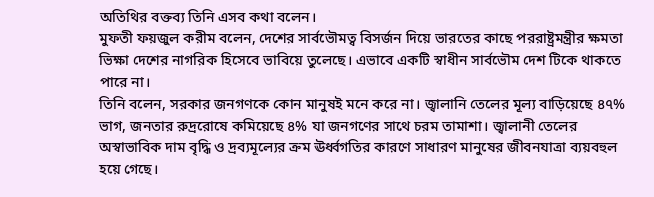অতিথির বক্তব্য তিনি এসব কথা বলেন।
মুফতী ফয়জুল করীম বলেন, দেশের সার্বভৌমত্ব বিসর্জন দিয়ে ভারতের কাছে পররাষ্ট্রমন্ত্রীর ক্ষমতা ভিক্ষা দেশের নাগরিক হিসেবে ভাবিয়ে তুলেছে। এভাবে একটি স্বাধীন সার্বভৌম দেশ টিকে থাকতে পারে না।
তিনি বলেন, সরকার জনগণকে কোন মানুষই মনে করে না। জ্বালানি তেলের মূল্য বাড়িয়েছে ৪৭% ভাগ, জনতার রুদ্ররোষে কমিয়েছে ৪% যা জনগণের সাথে চরম তামাশা। জ্বালানী তেলের অস্বাভাবিক দাম বৃদ্ধি ও দ্রব্যমূল্যের ক্রম ঊর্ধ্বগতির কারণে সাধারণ মানুষের জীবনযাত্রা ব্যয়বহুল হয়ে গেছে।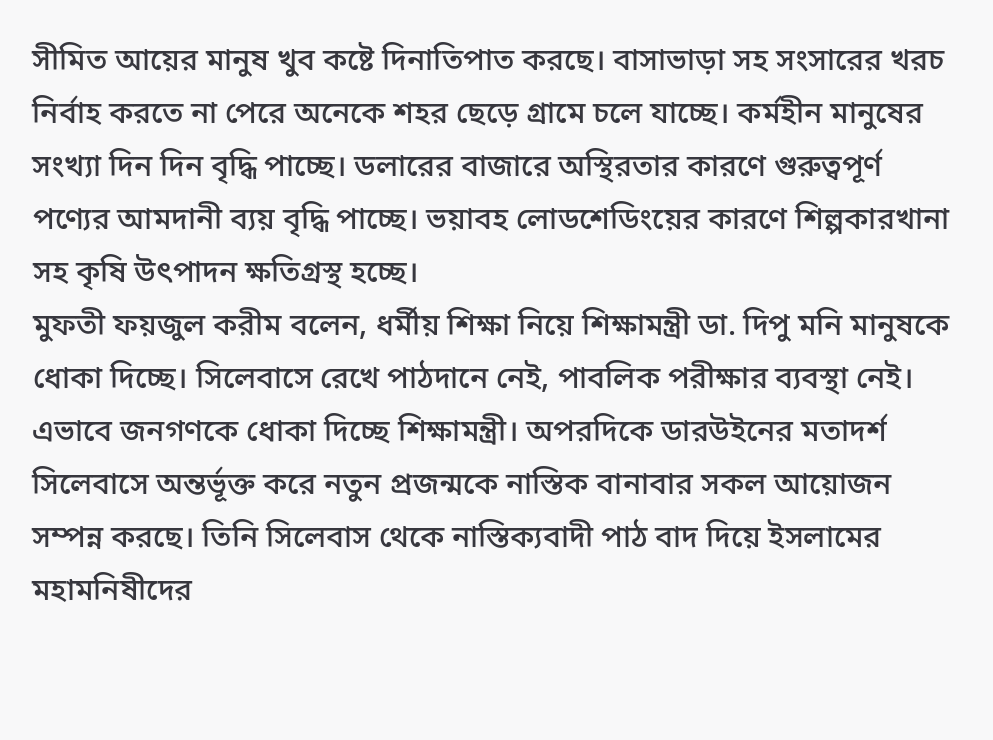সীমিত আয়ের মানুষ খুব কষ্টে দিনাতিপাত করছে। বাসাভাড়া সহ সংসারের খরচ নির্বাহ করতে না পেরে অনেকে শহর ছেড়ে গ্রামে চলে যাচ্ছে। কর্মহীন মানুষের সংখ্যা দিন দিন বৃদ্ধি পাচ্ছে। ডলারের বাজারে অস্থিরতার কারণে গুরুত্বপূর্ণ পণ্যের আমদানী ব্যয় বৃদ্ধি পাচ্ছে। ভয়াবহ লোডশেডিংয়ের কারণে শিল্পকারখানা সহ কৃষি উৎপাদন ক্ষতিগ্রস্থ হচ্ছে।
মুফতী ফয়জুল করীম বলেন, ধর্মীয় শিক্ষা নিয়ে শিক্ষামন্ত্রী ডা. দিপু মনি মানুষকে ধোকা দিচ্ছে। সিলেবাসে রেখে পাঠদানে নেই, পাবলিক পরীক্ষার ব্যবস্থা নেই। এভাবে জনগণকে ধোকা দিচ্ছে শিক্ষামন্ত্রী। অপরদিকে ডারউইনের মতাদর্শ সিলেবাসে অন্তর্ভূক্ত করে নতুন প্রজন্মকে নাস্তিক বানাবার সকল আয়োজন সম্পন্ন করছে। তিনি সিলেবাস থেকে নাস্তিক্যবাদী পাঠ বাদ দিয়ে ইসলামের মহামনিষীদের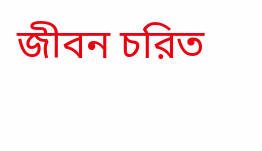জীবন চরিত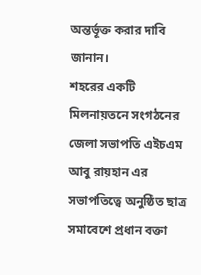অন্তর্ভূক্ত করার দাবি জানান।
শহরের একটি মিলনায়তনে সংগঠনের জেলা সভাপতি এইচএম আবু রায়হান এর সভাপতিত্বে অনুষ্ঠিত ছাত্র সমাবেশে প্রধান বক্তা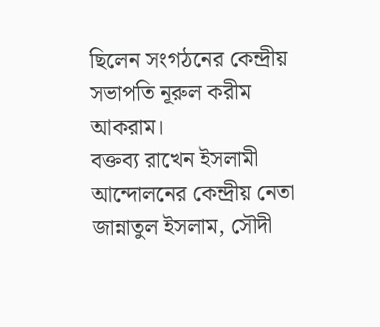ছিলেন সংগঠনের কেন্দ্রীয় সভাপতি নূরুল করীম আকরাম।
বক্তব্য রাখেন ইসলামী আন্দোলনের কেন্দ্রীয় নেতা জান্নাতুল ইসলাম, সৌদী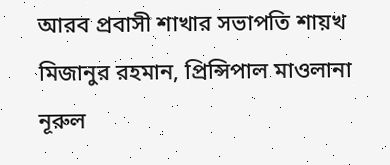আরব প্রবাসী শাখার সভাপতি শায়খ মিজানুর রহমান, প্রিন্সিপাল মাওলানা নূরুল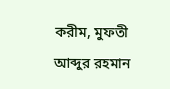করীম, মুফতী আব্দুর রহমান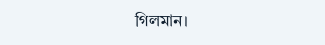গিলমান।